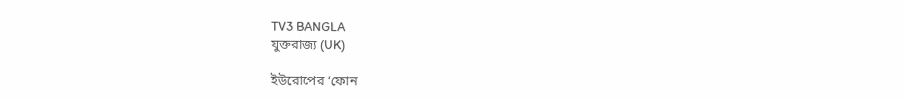TV3 BANGLA
যুক্তরাজ্য (UK)

ইউরোপের ‘ফোন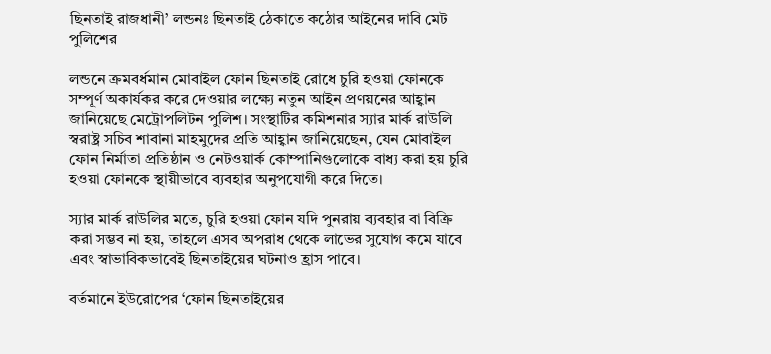ছিনতাই রাজধানী’ লন্ডনঃ ছিনতাই ঠেকাতে কঠোর আইনের দাবি মেট পুলিশের

লন্ডনে ক্রমবর্ধমান মোবাইল ফোন ছিনতাই রোধে চুরি হওয়া ফোনকে সম্পূর্ণ অকার্যকর করে দেওয়ার লক্ষ্যে নতুন আইন প্রণয়নের আহ্বান জানিয়েছে মেট্রোপলিটন পুলিশ। সংস্থাটির কমিশনার স্যার মার্ক রাউলি স্বরাষ্ট্র সচিব শাবানা মাহমুদের প্রতি আহ্বান জানিয়েছেন, যেন মোবাইল ফোন নির্মাতা প্রতিষ্ঠান ও নেটওয়ার্ক কোম্পানিগুলোকে বাধ্য করা হয় চুরি হওয়া ফোনকে স্থায়ীভাবে ব্যবহার অনুপযোগী করে দিতে।

স্যার মার্ক রাউলির মতে, চুরি হওয়া ফোন যদি পুনরায় ব্যবহার বা বিক্রি করা সম্ভব না হয়, তাহলে এসব অপরাধ থেকে লাভের সুযোগ কমে যাবে এবং স্বাভাবিকভাবেই ছিনতাইয়ের ঘটনাও হ্রাস পাবে।

বর্তমানে ইউরোপের ‘ফোন ছিনতাইয়ের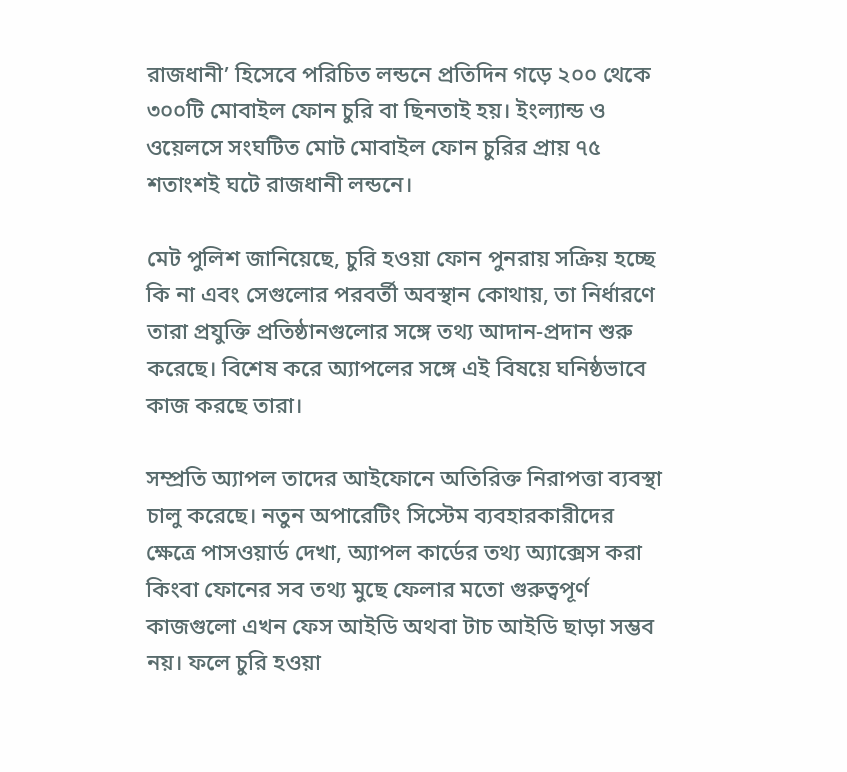রাজধানী’ হিসেবে পরিচিত লন্ডনে প্রতিদিন গড়ে ২০০ থেকে ৩০০টি মোবাইল ফোন চুরি বা ছিনতাই হয়। ইংল্যান্ড ও ওয়েলসে সংঘটিত মোট মোবাইল ফোন চুরির প্রায় ৭৫ শতাংশই ঘটে রাজধানী লন্ডনে।

মেট পুলিশ জানিয়েছে, চুরি হওয়া ফোন পুনরায় সক্রিয় হচ্ছে কি না এবং সেগুলোর পরবর্তী অবস্থান কোথায়, তা নির্ধারণে তারা প্রযুক্তি প্রতিষ্ঠানগুলোর সঙ্গে তথ্য আদান-প্রদান শুরু করেছে। বিশেষ করে অ্যাপলের সঙ্গে এই বিষয়ে ঘনিষ্ঠভাবে কাজ করছে তারা।

সম্প্রতি অ্যাপল তাদের আইফোনে অতিরিক্ত নিরাপত্তা ব্যবস্থা চালু করেছে। নতুন অপারেটিং সিস্টেম ব্যবহারকারীদের ক্ষেত্রে পাসওয়ার্ড দেখা, অ্যাপল কার্ডের তথ্য অ্যাক্সেস করা কিংবা ফোনের সব তথ্য মুছে ফেলার মতো গুরুত্বপূর্ণ কাজগুলো এখন ফেস আইডি অথবা টাচ আইডি ছাড়া সম্ভব নয়। ফলে চুরি হওয়া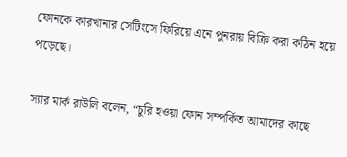ফোনকে কারখানার সেটিংসে ফিরিয়ে এনে পুনরায় বিক্রি করা কঠিন হয়ে পড়েছে।

স্যার মার্ক রাউলি বলেন, “চুরি হওয়া ফোন সম্পর্কিত আমাদের কাছে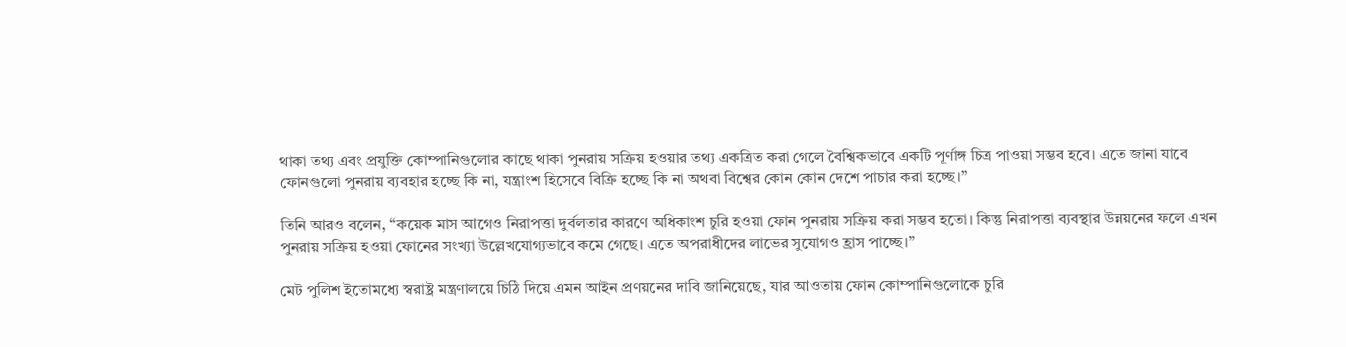থাকা তথ্য এবং প্রযুক্তি কোম্পানিগুলোর কাছে থাকা পুনরায় সক্রিয় হওয়ার তথ্য একত্রিত করা গেলে বৈশ্বিকভাবে একটি পূর্ণাঙ্গ চিত্র পাওয়া সম্ভব হবে। এতে জানা যাবে ফোনগুলো পুনরায় ব্যবহার হচ্ছে কি না, যন্ত্রাংশ হিসেবে বিক্রি হচ্ছে কি না অথবা বিশ্বের কোন কোন দেশে পাচার করা হচ্ছে।”

তিনি আরও বলেন, “কয়েক মাস আগেও নিরাপত্তা দুর্বলতার কারণে অধিকাংশ চুরি হওয়া ফোন পুনরায় সক্রিয় করা সম্ভব হতো। কিন্তু নিরাপত্তা ব্যবস্থার উন্নয়নের ফলে এখন পুনরায় সক্রিয় হওয়া ফোনের সংখ্যা উল্লেখযোগ্যভাবে কমে গেছে। এতে অপরাধীদের লাভের সুযোগও হ্রাস পাচ্ছে।”

মেট পুলিশ ইতোমধ্যে স্বরাষ্ট্র মন্ত্রণালয়ে চিঠি দিয়ে এমন আইন প্রণয়নের দাবি জানিয়েছে, যার আওতায় ফোন কোম্পানিগুলোকে চুরি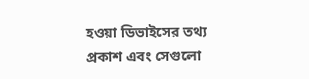হওয়া ডিভাইসের তথ্য প্রকাশ এবং সেগুলো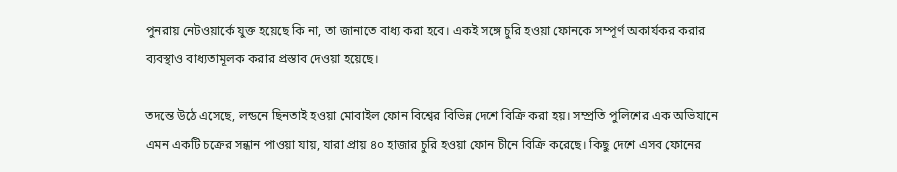পুনরায় নেটওয়ার্কে যুক্ত হয়েছে কি না, তা জানাতে বাধ্য করা হবে। একই সঙ্গে চুরি হওয়া ফোনকে সম্পূর্ণ অকার্যকর করার ব্যবস্থাও বাধ্যতামূলক করার প্রস্তাব দেওয়া হয়েছে।

তদন্তে উঠে এসেছে, লন্ডনে ছিনতাই হওয়া মোবাইল ফোন বিশ্বের বিভিন্ন দেশে বিক্রি করা হয়। সম্প্রতি পুলিশের এক অভিযানে এমন একটি চক্রের সন্ধান পাওয়া যায়, যারা প্রায় ৪০ হাজার চুরি হওয়া ফোন চীনে বিক্রি করেছে। কিছু দেশে এসব ফোনের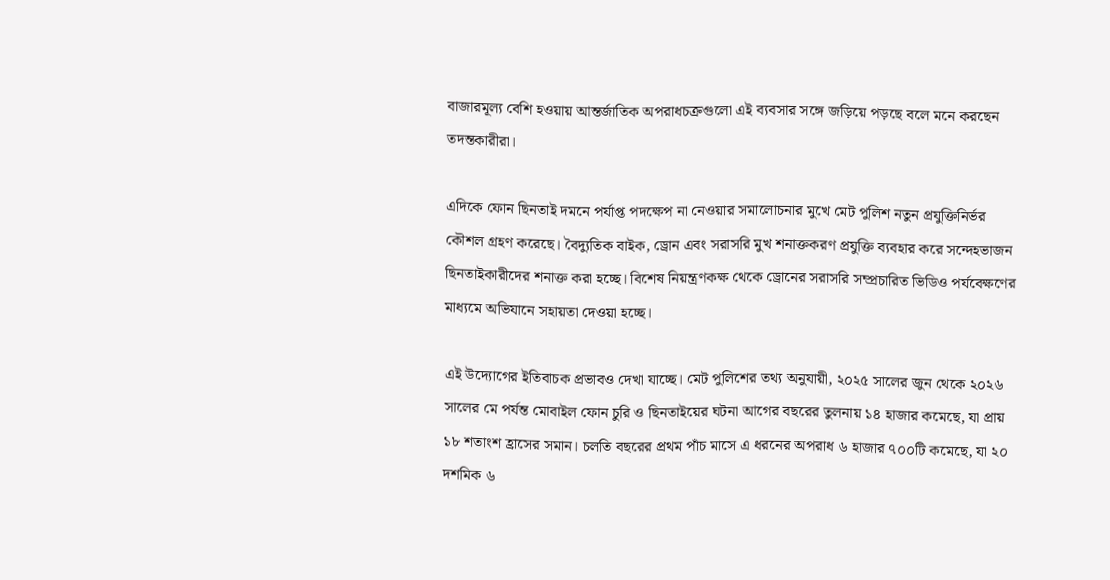বাজারমূল্য বেশি হওয়ায় আন্তর্জাতিক অপরাধচক্রগুলো এই ব্যবসার সঙ্গে জড়িয়ে পড়ছে বলে মনে করছেন তদন্তকারীরা।

এদিকে ফোন ছিনতাই দমনে পর্যাপ্ত পদক্ষেপ না নেওয়ার সমালোচনার মুখে মেট পুলিশ নতুন প্রযুক্তিনির্ভর কৌশল গ্রহণ করেছে। বৈদ্যুতিক বাইক, ড্রোন এবং সরাসরি মুখ শনাক্তকরণ প্রযুক্তি ব্যবহার করে সন্দেহভাজন ছিনতাইকারীদের শনাক্ত করা হচ্ছে। বিশেষ নিয়ন্ত্রণকক্ষ থেকে ড্রোনের সরাসরি সম্প্রচারিত ভিডিও পর্যবেক্ষণের মাধ্যমে অভিযানে সহায়তা দেওয়া হচ্ছে।

এই উদ্যোগের ইতিবাচক প্রভাবও দেখা যাচ্ছে। মেট পুলিশের তথ্য অনুযায়ী, ২০২৫ সালের জুন থেকে ২০২৬ সালের মে পর্যন্ত মোবাইল ফোন চুরি ও ছিনতাইয়ের ঘটনা আগের বছরের তুলনায় ১৪ হাজার কমেছে, যা প্রায় ১৮ শতাংশ হ্রাসের সমান। চলতি বছরের প্রথম পাঁচ মাসে এ ধরনের অপরাধ ৬ হাজার ৭০০টি কমেছে, যা ২০ দশমিক ৬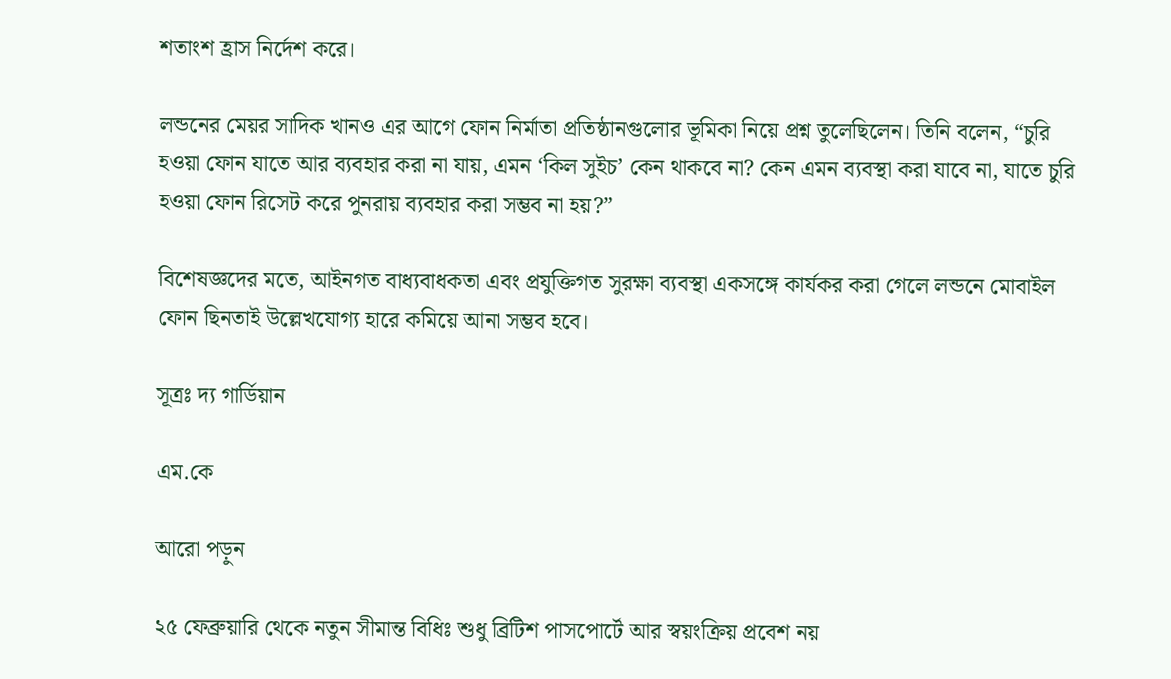শতাংশ হ্রাস নির্দেশ করে।

লন্ডনের মেয়র সাদিক খানও এর আগে ফোন নির্মাতা প্রতিষ্ঠানগুলোর ভূমিকা নিয়ে প্রশ্ন তুলেছিলেন। তিনি বলেন, “চুরি হওয়া ফোন যাতে আর ব্যবহার করা না যায়, এমন ‘কিল সুইচ’ কেন থাকবে না? কেন এমন ব্যবস্থা করা যাবে না, যাতে চুরি হওয়া ফোন রিসেট করে পুনরায় ব্যবহার করা সম্ভব না হয়?”

বিশেষজ্ঞদের মতে, আইনগত বাধ্যবাধকতা এবং প্রযুক্তিগত সুরক্ষা ব্যবস্থা একসঙ্গে কার্যকর করা গেলে লন্ডনে মোবাইল ফোন ছিনতাই উল্লেখযোগ্য হারে কমিয়ে আনা সম্ভব হবে।

সূত্রঃ দ্য গার্ডিয়ান

এম.কে

আরো পড়ুন

২৫ ফেব্রুয়ারি থেকে নতুন সীমান্ত বিধিঃ শুধু ব্রিটিশ পাসপোর্টে আর স্বয়ংক্রিয় প্রবেশ নয়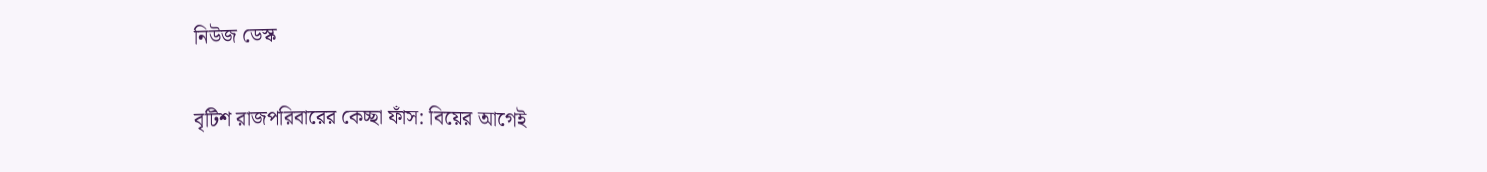নিউজ ডেস্ক

বৃটিশ রাজপরিবারের কেচ্ছা ফাঁস: বিয়ের আগেই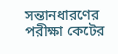সন্তানধারণের পরীক্ষা কেটের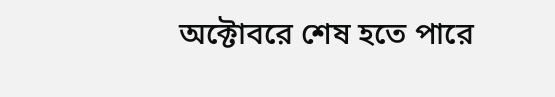অক্টোবরে শেষ হতে পারে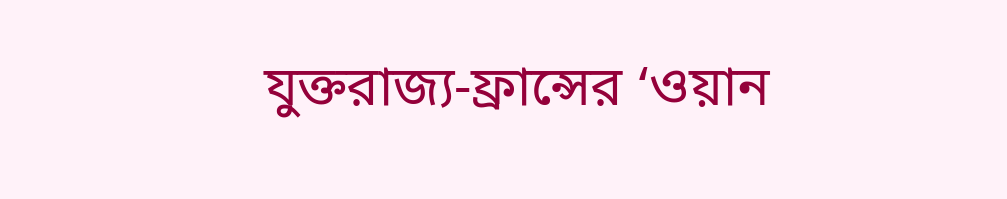যুক্তরাজ্য-ফ্রান্সের ‘ওয়ান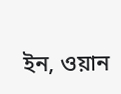ইন, ওয়ান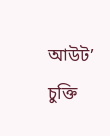আউট’ চুক্তি